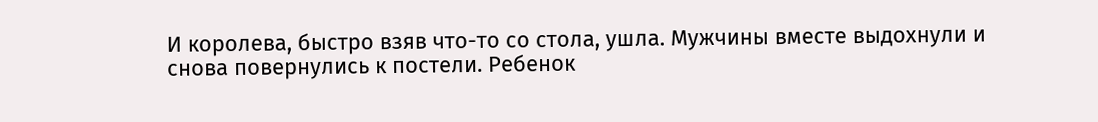И королева, быстро взяв что-то со стола, ушла. Мужчины вместе выдохнули и снова повернулись к постели. Ребенок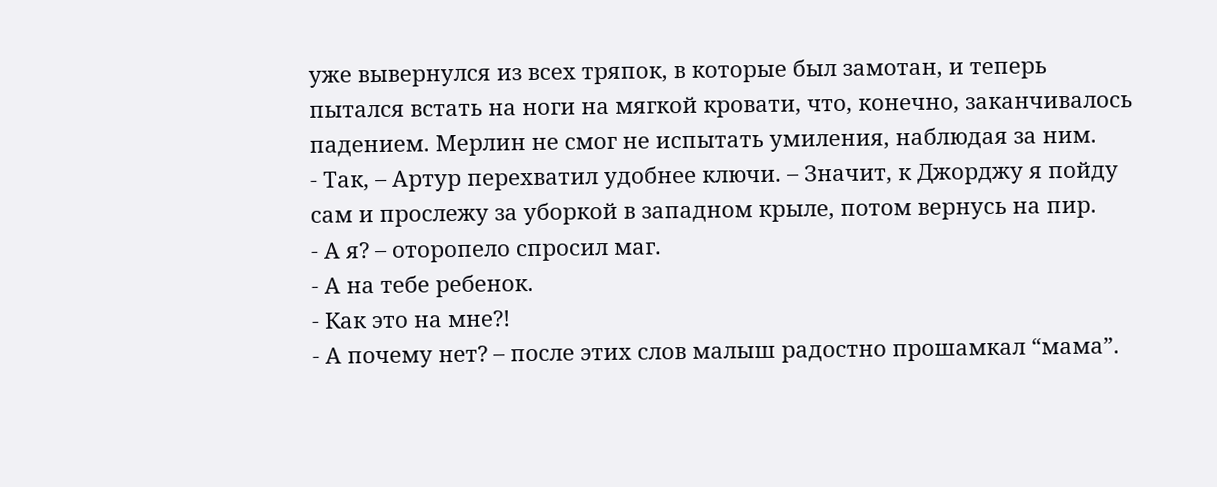уже вывернулся из всех тряпок, в которые был замотан, и теперь пытался встать на ноги на мягкой кровати, что, конечно, заканчивалось падением. Мерлин не смог не испытать умиления, наблюдая за ним.
- Так, – Артур перехватил удобнее ключи. – Значит, к Джорджу я пойду сам и прослежу за уборкой в западном крыле, потом вернусь на пир.
- А я? – оторопело спросил маг.
- А на тебе ребенок.
- Как это на мне?!
- А почему нет? – после этих слов малыш радостно прошамкал “мама”.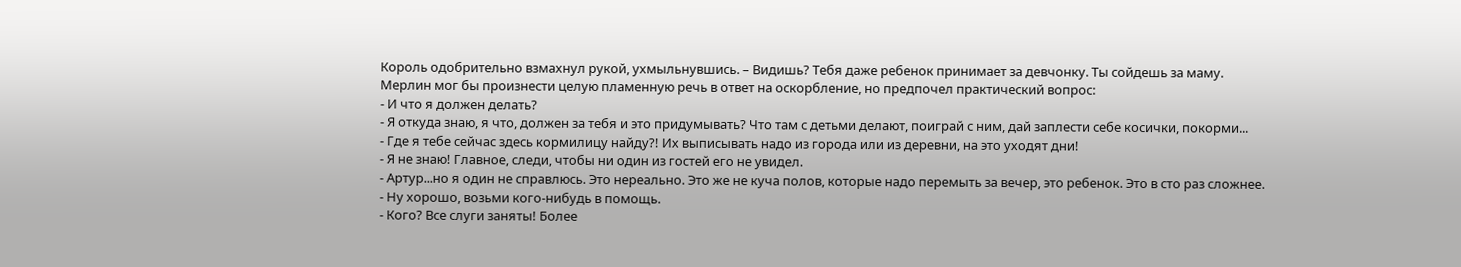Король одобрительно взмахнул рукой, ухмыльнувшись. – Видишь? Тебя даже ребенок принимает за девчонку. Ты сойдешь за маму.
Мерлин мог бы произнести целую пламенную речь в ответ на оскорбление, но предпочел практический вопрос:
- И что я должен делать?
- Я откуда знаю, я что, должен за тебя и это придумывать? Что там с детьми делают, поиграй с ним, дай заплести себе косички, покорми...
- Где я тебе сейчас здесь кормилицу найду?! Их выписывать надо из города или из деревни, на это уходят дни!
- Я не знаю! Главное, следи, чтобы ни один из гостей его не увидел.
- Артур...но я один не справлюсь. Это нереально. Это же не куча полов, которые надо перемыть за вечер, это ребенок. Это в сто раз сложнее.
- Ну хорошо, возьми кого-нибудь в помощь.
- Кого? Все слуги заняты! Более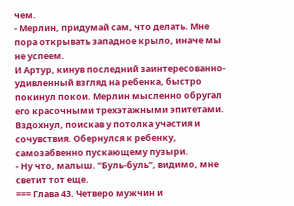чем.
- Мерлин, придумай сам, что делать. Мне пора открывать западное крыло, иначе мы не успеем.
И Артур, кинув последний заинтересованно-удивленный взгляд на ребенка, быстро покинул покои. Мерлин мысленно обругал его красочными трехэтажными эпитетами. Вздохнул, поискав у потолка участия и сочувствия. Обернулся к ребенку, самозабвенно пускающему пузыри.
- Ну что, малыш. “Буль-буль”, видимо, мне светит тот еще.
=== Глава 43. Четверо мужчин и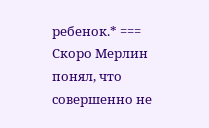ребенок.* ===
Скоро Мерлин понял, что совершенно не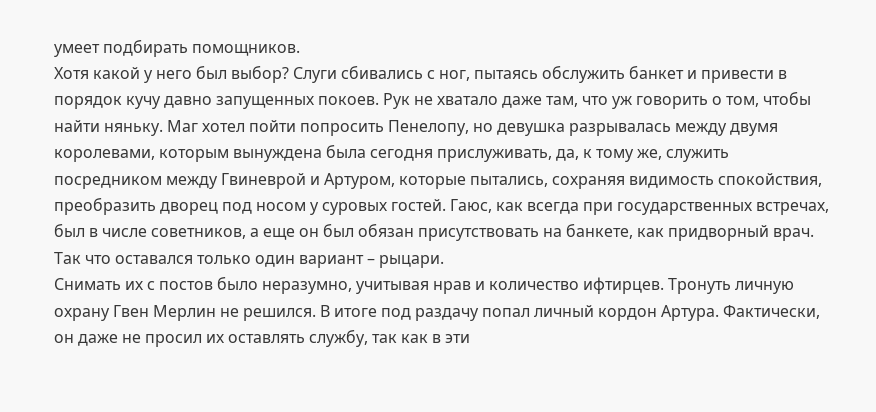умеет подбирать помощников.
Хотя какой у него был выбор? Слуги сбивались с ног, пытаясь обслужить банкет и привести в порядок кучу давно запущенных покоев. Рук не хватало даже там, что уж говорить о том, чтобы найти няньку. Маг хотел пойти попросить Пенелопу, но девушка разрывалась между двумя королевами, которым вынуждена была сегодня прислуживать, да, к тому же, служить посредником между Гвиневрой и Артуром, которые пытались, сохраняя видимость спокойствия, преобразить дворец под носом у суровых гостей. Гаюс, как всегда при государственных встречах, был в числе советников, а еще он был обязан присутствовать на банкете, как придворный врач. Так что оставался только один вариант – рыцари.
Снимать их с постов было неразумно, учитывая нрав и количество ифтирцев. Тронуть личную охрану Гвен Мерлин не решился. В итоге под раздачу попал личный кордон Артура. Фактически, он даже не просил их оставлять службу, так как в эти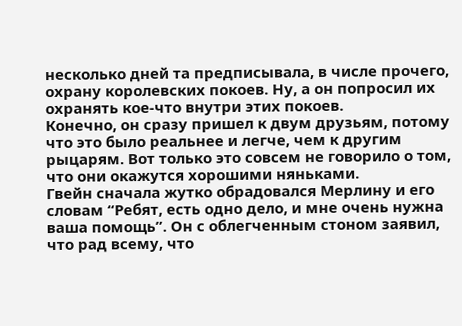несколько дней та предписывала, в числе прочего, охрану королевских покоев. Ну, а он попросил их охранять кое-что внутри этих покоев.
Конечно, он сразу пришел к двум друзьям, потому что это было реальнее и легче, чем к другим рыцарям. Вот только это совсем не говорило о том, что они окажутся хорошими няньками.
Гвейн сначала жутко обрадовался Мерлину и его словам “Ребят, есть одно дело, и мне очень нужна ваша помощь”. Он с облегченным стоном заявил, что рад всему, что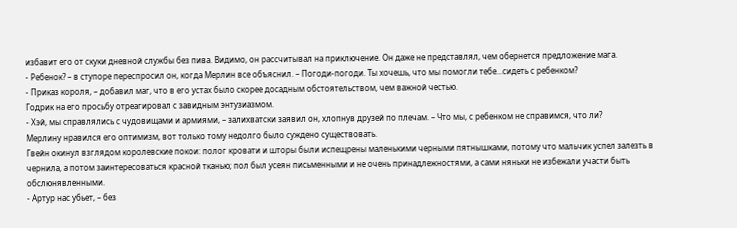избавит его от скуки дневной службы без пива. Видимо, он рассчитывал на приключение. Он даже не представлял, чем обернется предложение мага.
- Ребенок? – в ступоре переспросил он, когда Мерлин все объяснил. – Погоди-погоди. Ты хочешь, что мы помогли тебе...сидеть с ребенком?
- Приказ короля, – добавил маг, что в его устах было скорее досадным обстоятельством, чем важной честью.
Годрик на его просьбу отреагировал с завидным энтузиазмом.
- Хэй, мы справлялись с чудовищами и армиями, – залихватски заявил он, хлопнув друзей по плечам. – Что мы, с ребенком не справимся, что ли?
Мерлину нравился его оптимизм, вот только тому недолго было суждено существовать.
Гвейн окинул взглядом королевские покои: полог кровати и шторы были испещрены маленькими черными пятнышками, потому что мальчик успел залезть в чернила, а потом заинтересоваться красной тканью; пол был усеян письменными и не очень принадлежностями, а сами няньки не избежали участи быть обслюнявленными.
- Артур нас убьет, – без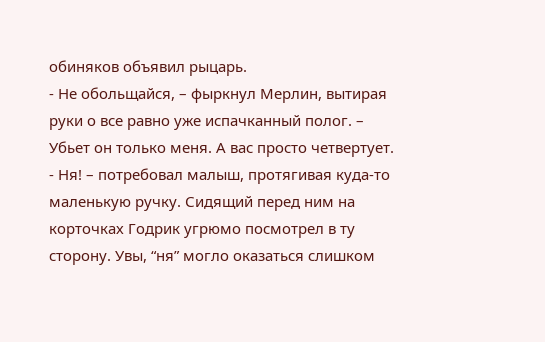обиняков объявил рыцарь.
- Не обольщайся, – фыркнул Мерлин, вытирая руки о все равно уже испачканный полог. – Убьет он только меня. А вас просто четвертует.
- Ня! – потребовал малыш, протягивая куда-то маленькую ручку. Сидящий перед ним на корточках Годрик угрюмо посмотрел в ту сторону. Увы, “ня” могло оказаться слишком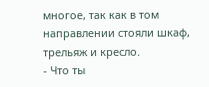многое, так как в том направлении стояли шкаф, трельяж и кресло.
- Что ты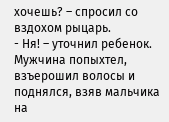хочешь? – спросил со вздохом рыцарь.
- Ня! – уточнил ребенок.
Мужчина попыхтел, взъерошил волосы и поднялся, взяв мальчика на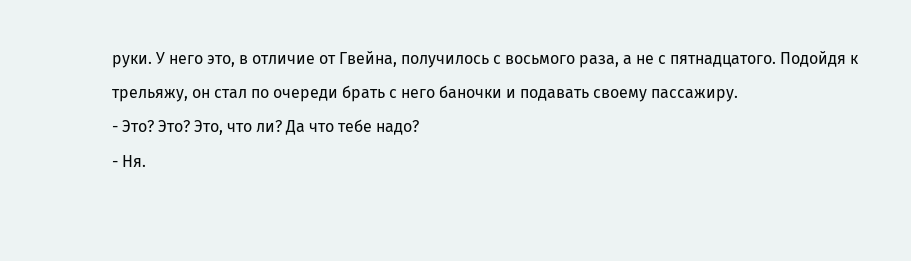руки. У него это, в отличие от Гвейна, получилось с восьмого раза, а не с пятнадцатого. Подойдя к трельяжу, он стал по очереди брать с него баночки и подавать своему пассажиру.
- Это? Это? Это, что ли? Да что тебе надо?
- Ня.